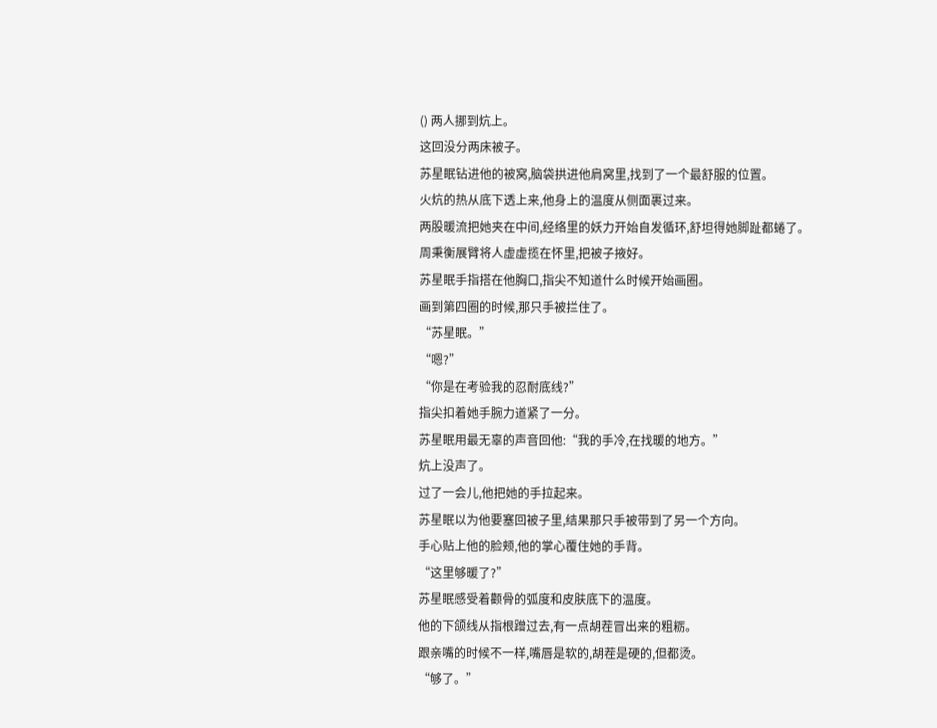() 两人挪到炕上。
这回没分两床被子。
苏星眠钻进他的被窝,脑袋拱进他肩窝里,找到了一个最舒服的位置。
火炕的热从底下透上来,他身上的温度从侧面裹过来。
两股暖流把她夹在中间,经络里的妖力开始自发循环,舒坦得她脚趾都蜷了。
周秉衡展臂将人虚虚揽在怀里,把被子掖好。
苏星眠手指搭在他胸口,指尖不知道什么时候开始画圈。
画到第四圈的时候,那只手被拦住了。
“苏星眠。”
“嗯?”
“你是在考验我的忍耐底线?”
指尖扣着她手腕力道紧了一分。
苏星眠用最无辜的声音回他:“我的手冷,在找暖的地方。”
炕上没声了。
过了一会儿,他把她的手拉起来。
苏星眠以为他要塞回被子里,结果那只手被带到了另一个方向。
手心贴上他的脸颊,他的掌心覆住她的手背。
“这里够暖了?”
苏星眠感受着颧骨的弧度和皮肤底下的温度。
他的下颌线从指根蹭过去,有一点胡茬冒出来的粗粝。
跟亲嘴的时候不一样,嘴唇是软的,胡茬是硬的,但都烫。
“够了。”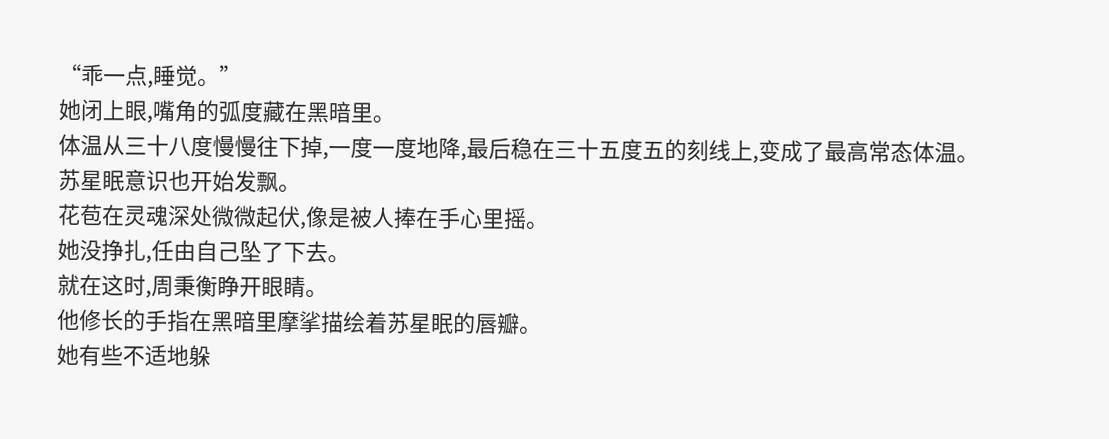“乖一点,睡觉。”
她闭上眼,嘴角的弧度藏在黑暗里。
体温从三十八度慢慢往下掉,一度一度地降,最后稳在三十五度五的刻线上,变成了最高常态体温。
苏星眠意识也开始发飘。
花苞在灵魂深处微微起伏,像是被人捧在手心里摇。
她没挣扎,任由自己坠了下去。
就在这时,周秉衡睁开眼睛。
他修长的手指在黑暗里摩挲描绘着苏星眠的唇瓣。
她有些不适地躲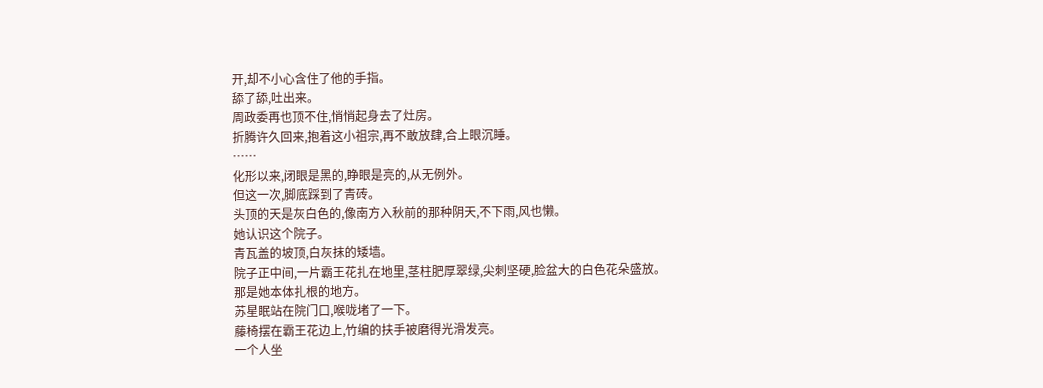开,却不小心含住了他的手指。
舔了舔,吐出来。
周政委再也顶不住,悄悄起身去了灶房。
折腾许久回来,抱着这小祖宗,再不敢放肆,合上眼沉睡。
……
化形以来,闭眼是黑的,睁眼是亮的,从无例外。
但这一次,脚底踩到了青砖。
头顶的天是灰白色的,像南方入秋前的那种阴天,不下雨,风也懒。
她认识这个院子。
青瓦盖的坡顶,白灰抹的矮墙。
院子正中间,一片霸王花扎在地里,茎柱肥厚翠绿,尖刺坚硬,脸盆大的白色花朵盛放。
那是她本体扎根的地方。
苏星眠站在院门口,喉咙堵了一下。
藤椅摆在霸王花边上,竹编的扶手被磨得光滑发亮。
一个人坐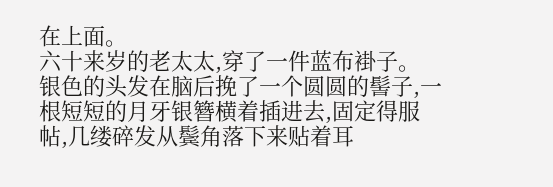在上面。
六十来岁的老太太,穿了一件蓝布褂子。
银色的头发在脑后挽了一个圆圆的髻子,一根短短的月牙银簪横着插进去,固定得服帖,几缕碎发从鬓角落下来贴着耳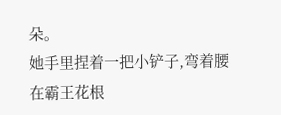朵。
她手里捏着一把小铲子,弯着腰在霸王花根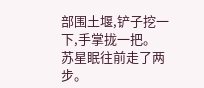部围土堰,铲子挖一下,手掌拢一把。
苏星眠往前走了两步。